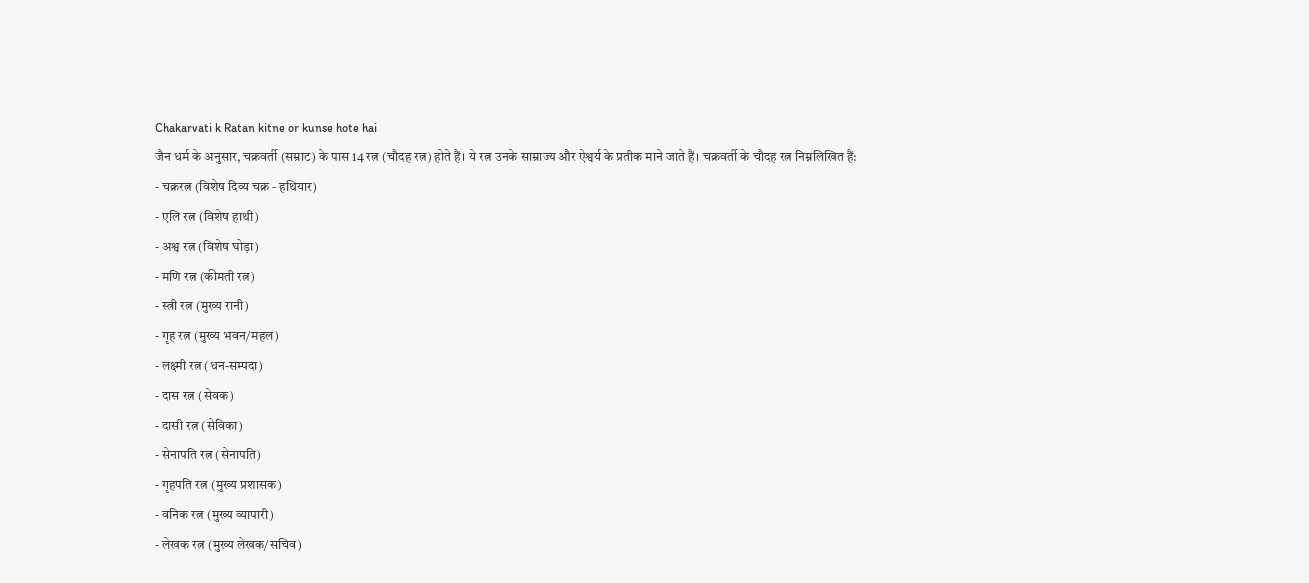Chakarvati k Ratan kitne or kunse hote hai
जैन धर्म के अनुसार, चक्रवर्ती (सम्राट) के पास 14 रत्न (चौदह रत्न) होते हैं। ये रत्न उनके साम्राज्य और ऐश्वर्य के प्रतीक माने जाते हैं। चक्रवर्ती के चौदह रत्न निम्नलिखित हैं:
- चक्ररत्न (विशेष दिव्य चक्र - हथियार)
- एलि रत्न (विशेष हाथी)
- अश्व रत्न (विशेष घोड़ा)
- मणि रत्न (कीमती रत्न)
- स्त्री रत्न (मुख्य रानी)
- गृह रत्न (मुख्य भवन/महल)
- लक्ष्मी रत्न (धन-सम्पदा)
- दास रत्न (सेवक)
- दासी रत्न (सेविका)
- सेनापति रत्न (सेनापति)
- गृहपति रत्न (मुख्य प्रशासक)
- वनिक रत्न (मुख्य व्यापारी)
- लेखक रत्न (मुख्य लेखक/सचिव)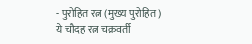- पुरोहित रत्न (मुख्य पुरोहित)
ये चौदह रत्न चक्रवर्ती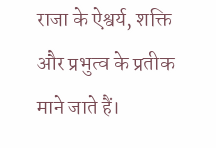राजा के ऐश्वर्य, शक्ति और प्रभुत्व के प्रतीक माने जाते हैं।